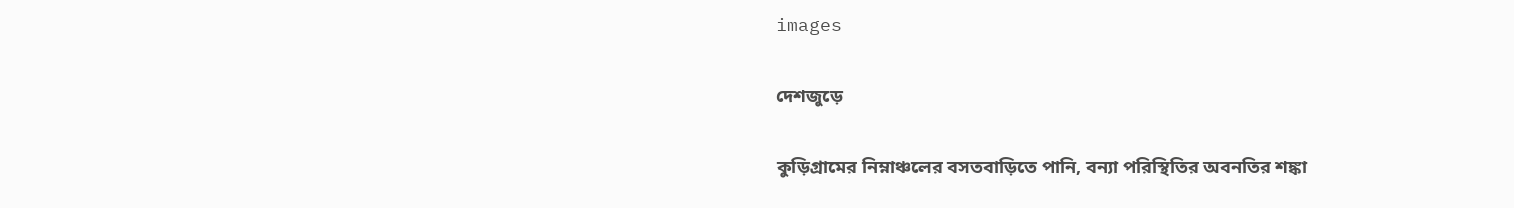images

দেশজুড়ে

কুড়িগ্রামের নিম্নাঞ্চলের বসতবাড়িতে পানি, বন্যা পরিস্থিতির অবনতির শঙ্কা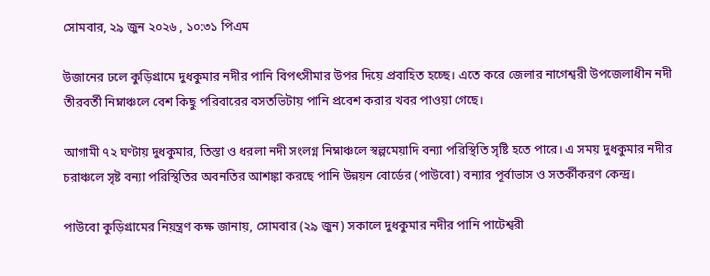সোমবার, ২৯ জুন ২০২৬ , ১০:৩১ পিএম

উজানের ঢলে কুড়িগ্রামে দুধকুমার নদীর পানি বিপৎসীমার উপর দিয়ে প্রবাহিত হচ্ছে। এতে করে জেলার নাগেশ্বরী উপজেলাধীন নদী তীরবর্তী নিম্নাঞ্চলে বেশ কিছু পরিবারের বসতভিটায় পানি প্রবেশ করার খবর পাওয়া গেছে।

আগামী ৭২ ঘণ্টায় দুধকুমার, তিস্তা ও ধরলা নদী সংলগ্ন নিম্নাঞ্চলে স্বল্পমেয়াদি বন্যা পরিস্থিতি সৃষ্টি হতে পারে। এ সময় দুধকুমার নদীর চরাঞ্চলে সৃষ্ট বন্যা পরিস্থিতির অবনতির আশঙ্কা করছে পানি উন্নয়ন বোর্ডের (পাউবো) বন্যার পূর্বাভাস ও সতর্কীকরণ কেন্দ্র।

পাউবো কুড়িগ্রামের নিয়ন্ত্রণ কক্ষ জানায়, সোমবার (২৯ জুন) সকালে দুধকুমার নদীর পানি পাটেশ্বরী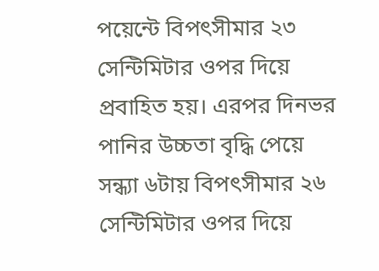পয়েন্টে বিপৎসীমার ২৩ সেন্টিমিটার ওপর দিয়ে প্রবাহিত হয়। এরপর দিনভর পানির উচ্চতা বৃদ্ধি পেয়ে সন্ধ্যা ৬টায় বিপৎসীমার ২৬ সেন্টিমিটার ওপর দিয়ে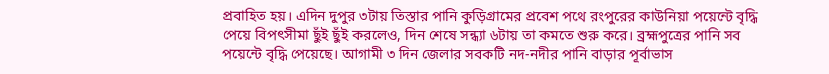প্রবাহিত হয়। এদিন দুপুর ৩টায় তিস্তার পানি কুড়িগ্রামের প্রবেশ পথে রংপুরের কাউনিয়া পয়েন্টে বৃদ্ধি পেয়ে বিপৎসীমা ছুঁই ছুঁই করলেও, দিন শেষে সন্ধ্যা ৬টায় তা কমতে শুরু করে। ব্রহ্মপুত্রের পানি সব পয়েন্টে বৃদ্ধি পেয়েছে। আগামী ৩ দিন জেলার সবকটি নদ-নদীর পানি বাড়ার পূর্বাভাস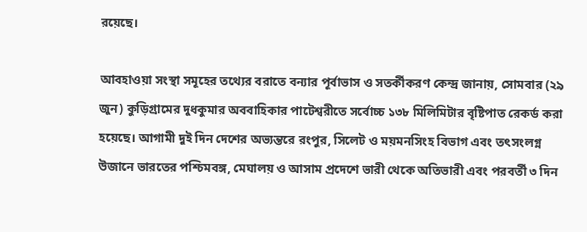রয়েছে।

আবহাওয়া সংস্থা সমূহের তথ্যের বরাতে বন্যার পূর্বাভাস ও সতর্কীকরণ কেন্দ্র জানায়, সোমবার (২৯ জুন) কুড়িগ্রামের দুধকুমার অববাহিকার পাটেশ্বরীতে সর্বোচ্চ ১৩৮ মিলিমিটার বৃষ্টিপাত রেকর্ড করা হয়েছে। আগামী দুই দিন দেশের অভ্যন্তরে রংপুর, সিলেট ও ময়মনসিংহ বিভাগ এবং তৎসংলগ্ন উজানে ভারতের পশ্চিমবঙ্গ, মেঘালয় ও আসাম প্রদেশে ভারী থেকে অতিভারী এবং পরবর্তী ৩ দিন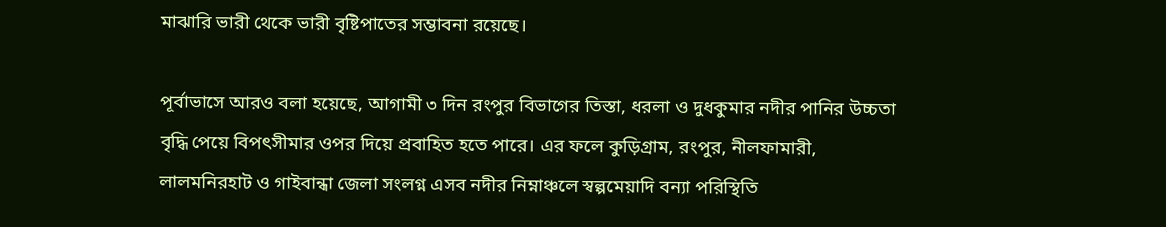মাঝারি ভারী থেকে ভারী বৃষ্টিপাতের সম্ভাবনা রয়েছে।

পূর্বাভাসে আরও বলা হয়েছে, আগামী ৩ দিন রংপুর বিভাগের তিস্তা, ধরলা ও দুধকুমার নদীর পানির উচ্চতা বৃদ্ধি পেয়ে বিপৎসীমার ওপর দিয়ে প্রবাহিত হতে পারে। এর ফলে কুড়িগ্রাম, রংপুর, নীলফামারী, লালমনিরহাট ও গাইবান্ধা জেলা সংলগ্ন এসব নদীর নিম্নাঞ্চলে স্বল্পমেয়াদি বন্যা পরিস্থিতি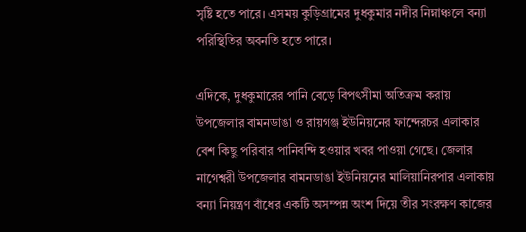সৃষ্টি হতে পারে। এসময় কুড়িগ্রামের দুধকুমার নদীর নিম্নাঞ্চলে বন্যা পরিস্থিতির অবনতি হতে পারে।

এদিকে, দুধকুমারের পানি বেড়ে বিপৎসীমা অতিক্রম করায় উপজেলার বামনডাঙা ও রায়গঞ্জ ইউনিয়নের ফান্দেরচর এলাকার বেশ কিছু পরিবার পানিবন্দি হওয়ার খবর পাওয়া গেছে। জেলার নাগেশ্বরী উপজেলার বামনডাঙা ইউনিয়নের মালিয়ানিরপার এলাকায় বন্যা নিয়ন্ত্রণ বাঁধের একটি অসম্পন্ন অংশ দিয়ে তীর সংরক্ষণ কাজের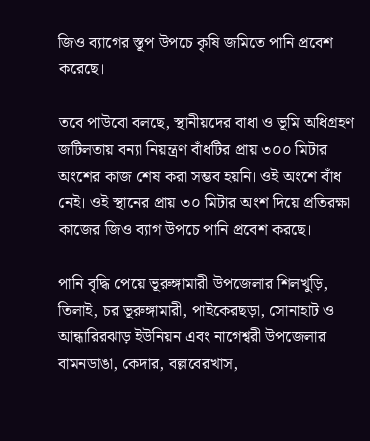জিও ব্যাগের স্তূপ উপচে কৃষি জমিতে পানি প্রবেশ করেছে।

তবে পাউবো বলছে, স্থানীয়দের বাধা ও ভূমি অধিগ্রহণ জটিলতায় বন্যা নিয়ন্ত্রণ বাঁধটির প্রায় ৩০০ মিটার অংশের কাজ শেষ করা সম্ভব হয়নি। ওই অংশে বাঁধ নেই। ওই স্থানের প্রায় ৩০ মিটার অংশ দিয়ে প্রতিরক্ষা কাজের জিও ব্যাগ উপচে পানি প্রবেশ করছে।

পানি বৃদ্ধি পেয়ে ভূরুঙ্গামারী উপজেলার শিলখুড়ি, তিলাই, চর ভূরুঙ্গামারী, পাইকেরছড়া, সোনাহাট ও আন্ধারিরঝাড় ইউনিয়ন এবং নাগেশ্বরী উপজেলার বামনডাঙা, কেদার, বল্লবেরখাস,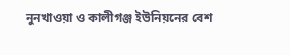নুনখাওয়া ও কালীগঞ্জ ইউনিয়নের বেশ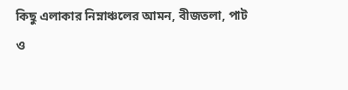কিছু এলাকার নিম্নাঞ্চলের আমন, বীজতলা, পাট ও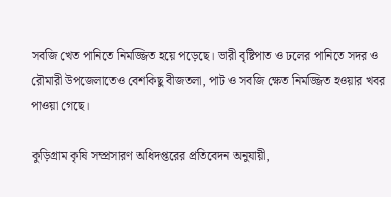সবজি খেত পানিতে নিমজ্জিত হয়ে পড়েছে। ভারী বৃষ্টিপাত ও ঢলের পানিতে সদর ও রৌমারী উপজেলাতেও বেশকিছু বীজতলা, পাট ও সবজি ক্ষেত নিমজ্জিত হওয়ার খবর পাওয়া গেছে।

কুড়িগ্রাম কৃষি সম্প্রসারণ অধিদপ্তরের প্রতিবেদন অনুযায়ী,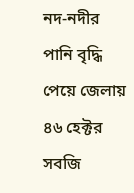নদ-নদীর পানি বৃদ্ধি পেয়ে জেলায় ৪৬ হেক্টর সবজি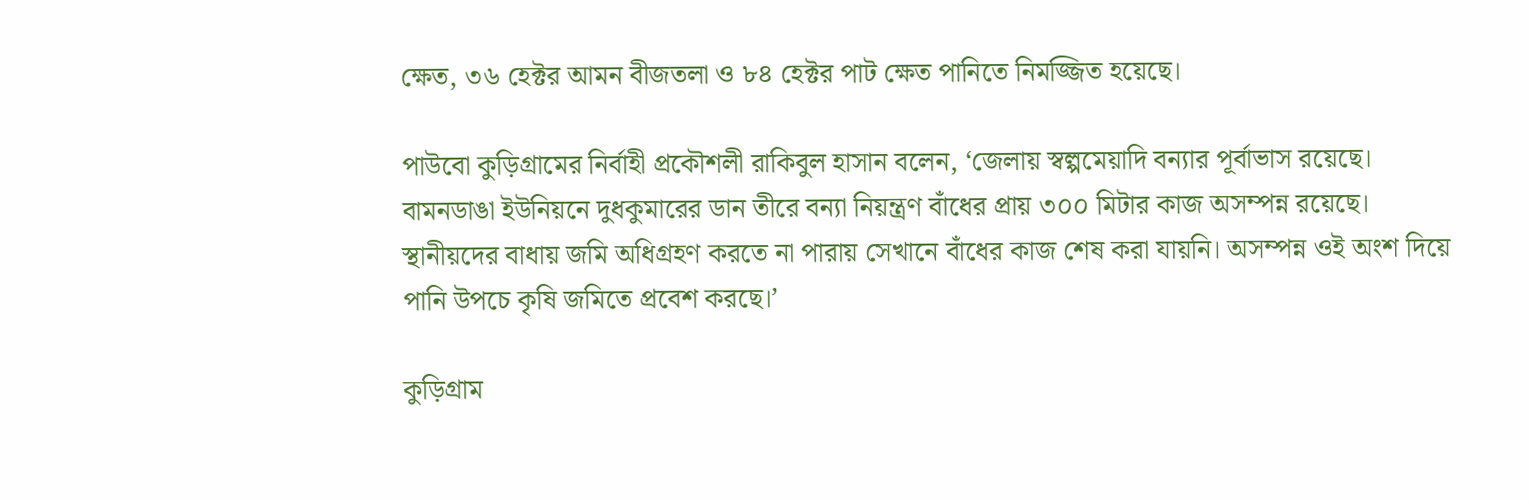ক্ষেত, ৩৬ হেক্টর আমন বীজতলা ও ৮৪ হেক্টর পাট ক্ষেত পানিতে নিমজ্জিত হয়েছে।

পাউবো কুড়িগ্রামের নির্বাহী প্রকৌশলী রাকিবুল হাসান বলেন, ‘জেলায় স্বল্পমেয়াদি বন্যার পূর্বাভাস রয়েছে। বামনডাঙা ইউনিয়নে দুধকুমারের ডান তীরে বন্যা নিয়ন্ত্রণ বাঁধের প্রায় ৩০০ মিটার কাজ অসম্পন্ন রয়েছে। স্থানীয়দের বাধায় জমি অধিগ্রহণ করতে না পারায় সেখানে বাঁধের কাজ শেষ করা যায়নি। অসম্পন্ন ওই অংশ দিয়ে পানি উপচে কৃষি জমিতে প্রবেশ করছে।’

কুড়িগ্রাম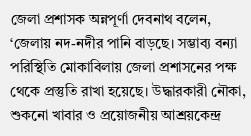জেলা প্রশাসক অন্নপূর্ণা দেবনাথ বলেন, ‘জেলায় নদ-নদীর পানি বাড়ছে। সম্ভাব্য বন্যা পরিস্থিতি মোকাবিলায় জেলা প্রশাসনের পক্ষ থেকে প্রস্তুতি রাখা হয়েছে। উদ্ধারকারী নৌকা, শুকনো খাবার ও প্রয়োজনীয় আশ্রয়কেন্দ্র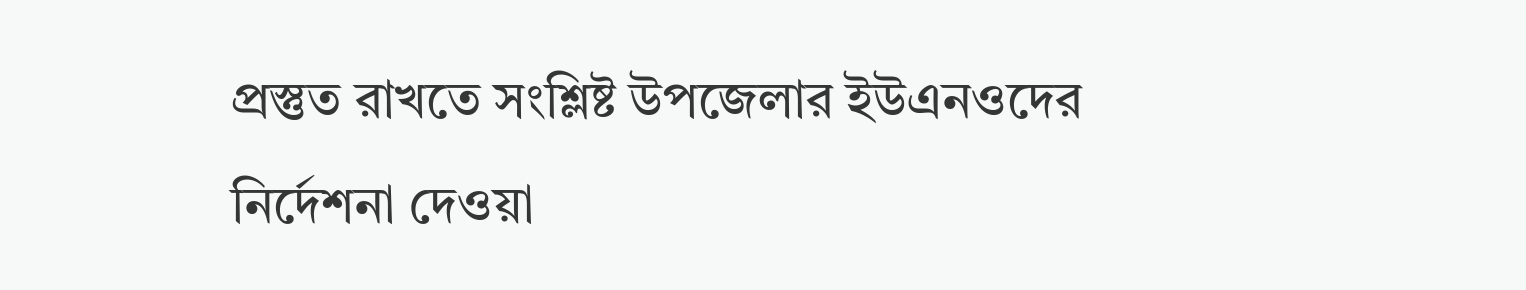প্রস্তুত রাখতে সংশ্লিষ্ট উপজেলার ইউএনওদের নির্দেশনা দেওয়া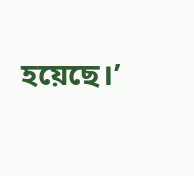হয়েছে।’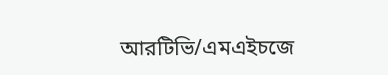আরটিভি/এমএইচজে